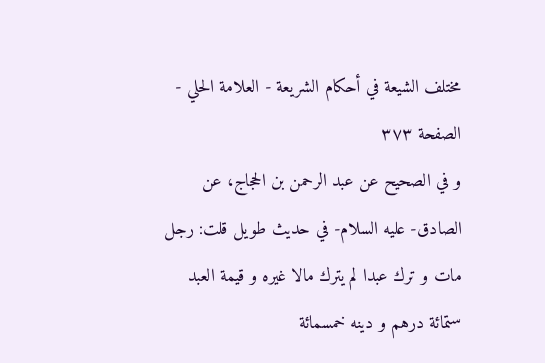مختلف الشيعة في أحكام الشريعة - العلامة الحلي - الصفحة ٣٧٣
و في الصحيح عن عبد الرحمن بن الحجاج، عن الصادق- عليه السلام- في حديث طويل قلت: رجل مات و ترك عبدا لم يترك مالا غيره و قيمة العبد ستمائة درهم و دينه خمسمائة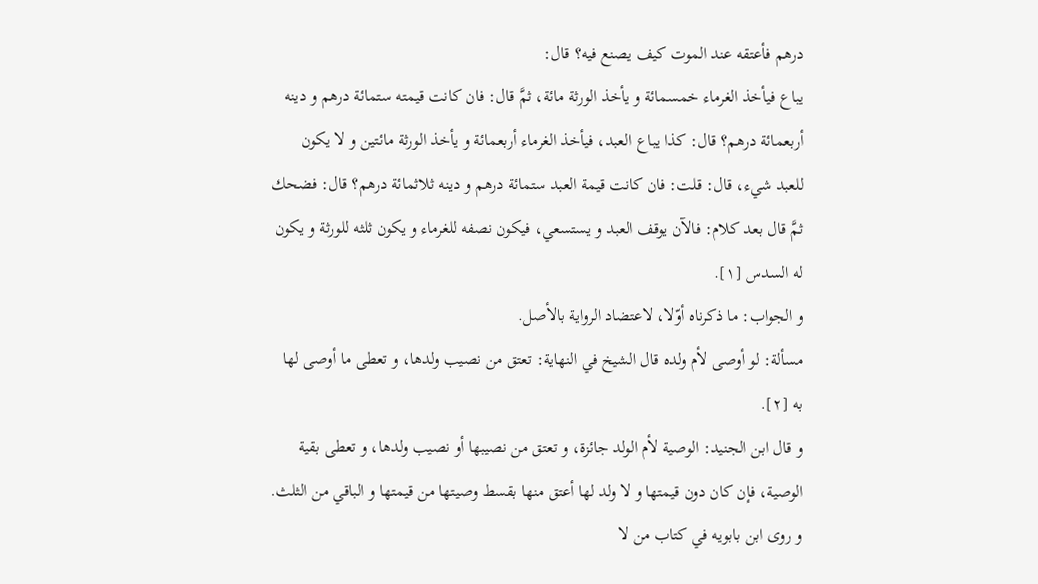درهم فأعتقه عند الموت كيف يصنع فيه؟ قال:
يباع فيأخذ الغرماء خمسمائة و يأخذ الورثة مائة، ثمَّ قال: فان كانت قيمته ستمائة درهم و دينه أربعمائة درهم؟ قال: كذا يباع العبد، فيأخذ الغرماء أربعمائة و يأخذ الورثة مائتين و لا يكون للعبد شيء، قال: قلت: فان كانت قيمة العبد ستمائة درهم و دينه ثلاثمائة درهم؟ قال: فضحك ثمَّ قال بعد كلام: فالآن يوقف العبد و يستسعي، فيكون نصفه للغرماء و يكون ثلثه للورثة و يكون له السدس [١].
و الجواب: ما ذكرناه أوّلا، لاعتضاد الرواية بالأصل.
مسألة: لو أوصى لأم ولده قال الشيخ في النهاية: تعتق من نصيب ولدها، و تعطى ما أوصى لها به [٢].
و قال ابن الجنيد: الوصية لأم الولد جائزة، و تعتق من نصيبها أو نصيب ولدها، و تعطى بقية الوصية، فإن كان دون قيمتها و لا ولد لها أعتق منها بقسط وصيتها من قيمتها و الباقي من الثلث.
و روى ابن بابويه في كتاب من لا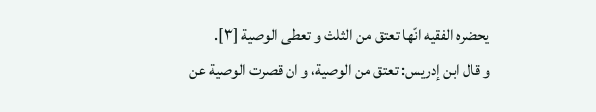يحضره الفقيه انّها تعتق من الثلث و تعطى الوصية [٣].
و قال ابن إدريس: تعتق من الوصية، و ان قصرت الوصية عن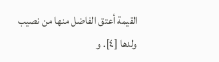القيمة أعتق الفاضل منها من نصيب ولدها [٤]. و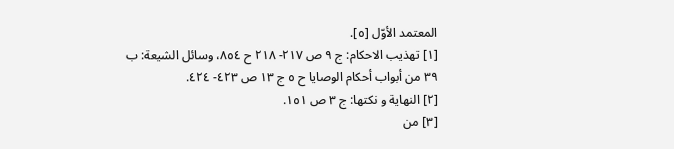المعتمد الأوّل [٥].
[١] تهذيب الاحكام: ج ٩ ص ٢١٧- ٢١٨ ح ٨٥٤، وسائل الشيعة: ب ٣٩ من أبواب أحكام الوصايا ح ٥ ج ١٣ ص ٤٢٣- ٤٢٤.
[٢] النهاية و نكتها: ج ٣ ص ١٥١.
[٣] من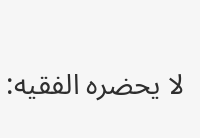لا يحضره الفقيه: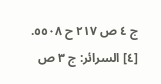ج ٤ ص ٢١٧ ح ٥٥٠٨.
[٤] السرائر: ج ٣ ص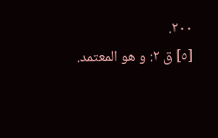٢٠٠.
[٥] ق ٢: و هو المعتمد.